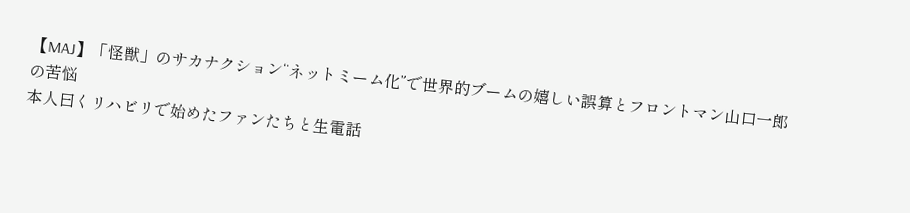【MAJ】「怪獣」のサカナクション“ネットミーム化”で世界的ブームの嬉しい誤算とフロントマン山口一郎の苦悩
本人曰くリハビリで始めたファンたちと生電話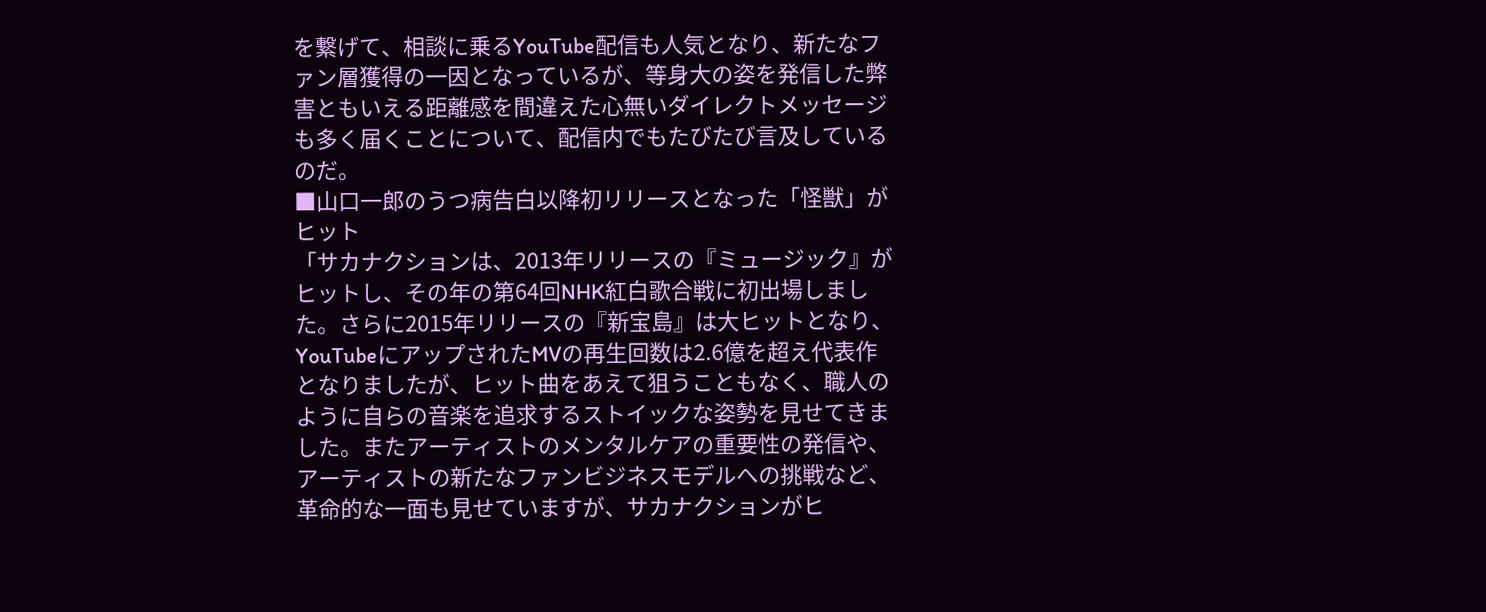を繋げて、相談に乗るYouTube配信も人気となり、新たなファン層獲得の一因となっているが、等身大の姿を発信した弊害ともいえる距離感を間違えた心無いダイレクトメッセージも多く届くことについて、配信内でもたびたび言及しているのだ。
■山口一郎のうつ病告白以降初リリースとなった「怪獣」がヒット
「サカナクションは、2013年リリースの『ミュージック』がヒットし、その年の第64回NHK紅白歌合戦に初出場しました。さらに2015年リリースの『新宝島』は大ヒットとなり、YouTubeにアップされたMVの再生回数は2.6億を超え代表作となりましたが、ヒット曲をあえて狙うこともなく、職人のように自らの音楽を追求するストイックな姿勢を見せてきました。またアーティストのメンタルケアの重要性の発信や、アーティストの新たなファンビジネスモデルへの挑戦など、革命的な一面も見せていますが、サカナクションがヒ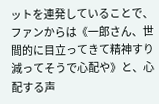ットを連発していることで、ファンからは《一郎さん、世間的に目立ってきて精神すり減ってそうで心配や》と、心配する声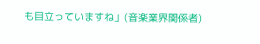も目立っていますね」(音楽業界関係者)